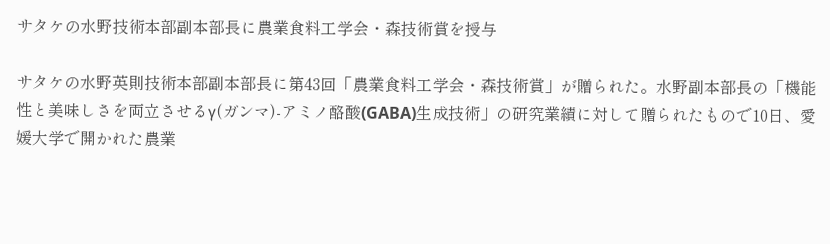サタケの水野技術本部副本部長に農業食料工学会・森技術賞を授与

サタケの水野英則技術本部副本部長に第43回「農業食料工学会・森技術賞」が贈られた。水野副本部長の「機能性と美味しさを両立させるγ(ガンマ)-アミノ酪酸(GABA)生成技術」の研究業績に対して贈られたもので10日、愛媛大学で開かれた農業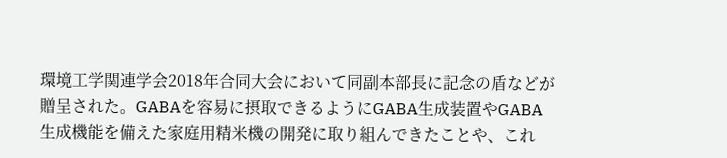環境工学関連学会2018年合同大会において同副本部長に記念の盾などが贈呈された。GABAを容易に摂取できるようにGABA生成装置やGABA生成機能を備えた家庭用精米機の開発に取り組んできたことや、これ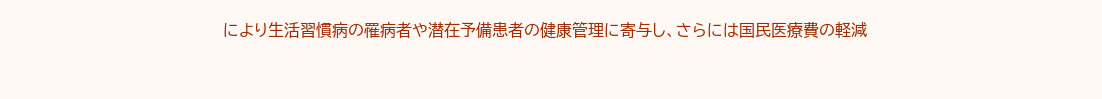により生活習慣病の罹病者や潜在予備患者の健康管理に寄与し、さらには国民医療費の軽減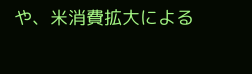や、米消費拡大による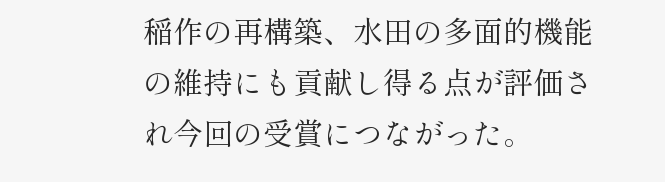稲作の再構築、水田の多面的機能の維持にも貢献し得る点が評価され今回の受賞につながった。